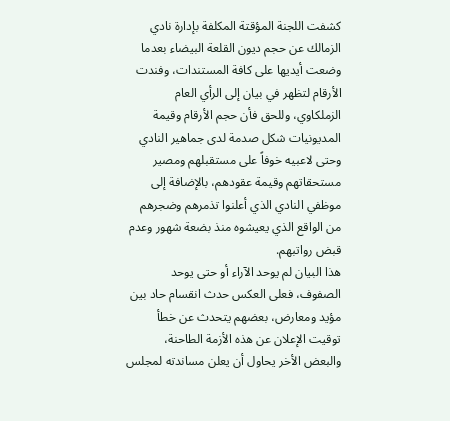كشفت اللجنة المؤقتة المكلفة بإدارة نادي الزمالك عن حجم ديون القلعة البيضاء بعدما وضعت أيديها على كافة المستندات، وفندت الأرقام لتظهر في بيان إلى الرأي العام الزملكاوي، وللحق فأن حجم الأرقام وقيمة المديونيات شكل صدمة لدى جماهير النادي وحتى لاعبيه خوفاً على مستقبلهم ومصير مستحقاتهم وقيمة عقودهم، بالإضافة إلى موظفي النادي الذي أعلنوا تذمرهم وضجرهم من الواقع الذي يعيشوه منذ بضعة شهور وعدم قبض رواتبهم.
هذا البيان لم يوحد الآراء أو حتى يوحد الصفوف، فعلى العكس حدث انقسام حاد بين مؤيد ومعارض، بعضهم يتحدث عن خطأ توقيت الإعلان عن هذه الأزمة الطاحنة، والبعض الأخر يحاول أن يعلن مساندته لمجلس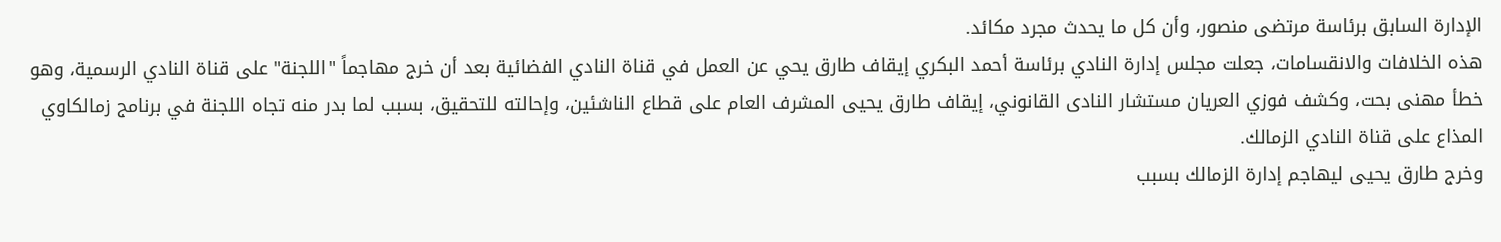الإدارة السابق برئاسة مرتضى منصور، وأن كل ما يحدث مجرد مكائد.
هذه الخلافات والانقسامات، جعلت مجلس إدارة النادي برئاسة أحمد البكري إيقاف طارق يحي عن العمل في قناة النادي الفضائية بعد أن خرج مهاجماً "اللجنة" على قناة النادي الرسمية، وهو خطأ مهنى بحت، وكشف فوزي العريان مستشار النادى القانوني، إيقاف طارق يحيى المشرف العام على قطاع الناشئين، وإحالته للتحقيق، بسبب لما بدر منه تجاه اللجنة في برنامج زمالكاوي المذاع على قناة النادي الزمالك.
وخرج طارق يحيى ليهاجم إدارة الزمالك بسبب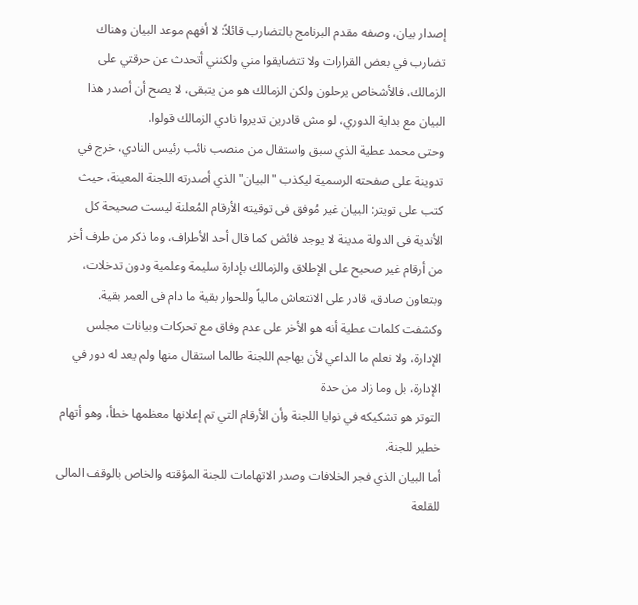إصدار بيان، وصفه مقدم البرنامج بالتضارب قائلاً: لا أفهم موعد البيان وهناك تضارب في بعض القرارات ولا تتضايقوا مني ولكنني أتحدث عن حرقتي على الزمالك، فالأشخاص يرحلون ولكن الزمالك هو من يتبقى، لا يصح أن أصدر هذا البيان مع بداية الدوري، لو مش قادرين تديروا نادي الزمالك قولوا.
وحتى محمد عطية الذي سبق واستقال من منصب نائب رئيس النادي، خرج في تدوينة على صفحته الرسمية ليكذب "البيان" الذي أصدرته اللجنة المعينة، حيث كتب على تويتر: البيان غير مُوفق فى توقيته الأرقام المُعلنة ليست صحيحة كل الأندية فى الدولة مدينة لا يوجد فائض كما قال أحد الأطراف، وما ذكر من طرف أخر من أرقام غير صحيح على الإطلاق والزمالك بإدارة سليمة وعلمية ودون تدخلات، وبتعاون صادق، قادر على الانتعاش مالياً وللحوار بقية ما دام فى العمر بقية.
وكشفت كلمات عطية أنه هو الأخر على عدم وفاق مع تحركات وبيانات مجلس الإدارة، ولا نعلم ما الداعي لأن يهاجم اللجنة طالما استقال منها ولم يعد له دور في الإدارة، بل وما زاد من حدة
التوتر هو تشكيكه في نوايا اللجنة وأن الأرقام التي تم إعلانها معظمها خطأ، وهو أتهام خطير للجنة.
أما البيان الذي فجر الخلافات وصدر الاتهامات للجنة المؤقته والخاص بالوقف المالى للقلعة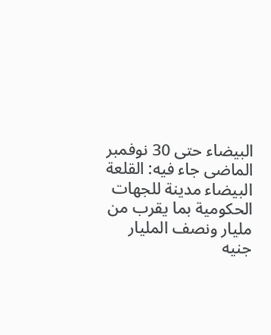البيضاء حتى 30 نوفمبر الماضى جاء فيه: القلعة البيضاء مدينة للجهات الحكومية بما يقرب من مليار ونصف المليار جنيه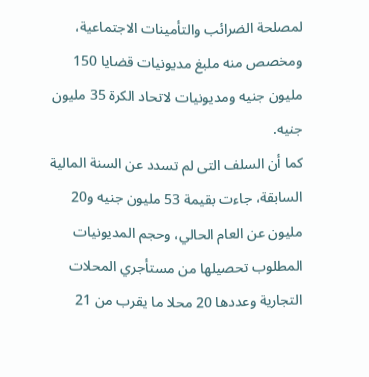لمصلحة الضرائب والتأمينات الاجتماعية، ومخصص منه ملبغ مديونيات قضايا 150 مليون جنيه ومديونيات لاتحاد الكرة 35 مليون جنيه.
كما أن السلف التى لم تسدد عن السنة المالية السابقة، جاءت بقيمة 53 مليون جنيه و20 مليون عن العام الحالي، وحجم المديونيات المطلوب تحصيلها من مستأجري المحلات التجارية وعددها 20 محلا ما يقرب من 21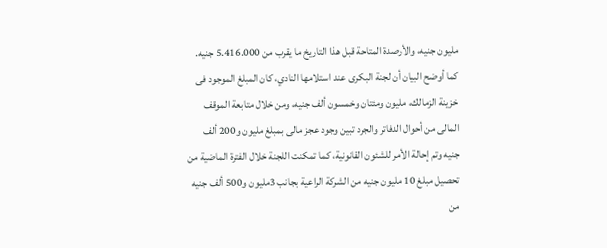مليون جنيه، والأرصدة المتاحة قبل هذا التاريخ ما يقرب من 5.416.000 جنيه.
كما أوضح البيان أن لجنة البكرى عند استلامها النادي، كان المبلغ الموجود فى خزينة الزمالك، مليون ومئتان وخمسون ألف جنيه، ومن خلال متابعة الموقف المالى من أحوال الدفاتر والجرد تبين وجود عجز مالى بمبلغ مليون و200 ألف جنيه وتم إحالة الأمر للشئون القانونية، كما تمكنت اللجنة خلال الفترة الماضية من تحصيل مبلغ 10 مليون جنيه من الشركة الراعية بجانب 3مليون و500 ألف جنيه من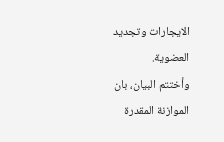الايجارات وتجديد العضوية.
وأختتم البيان، بان الموازنة المقدرة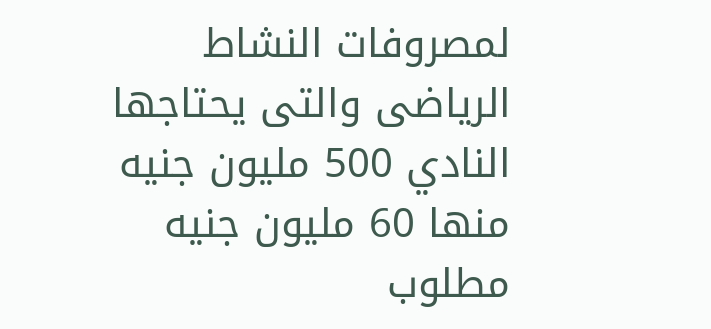لمصروفات النشاط الرياضى والتى يحتاجها النادي 500 مليون جنيه منها 60 مليون جنيه مطلوب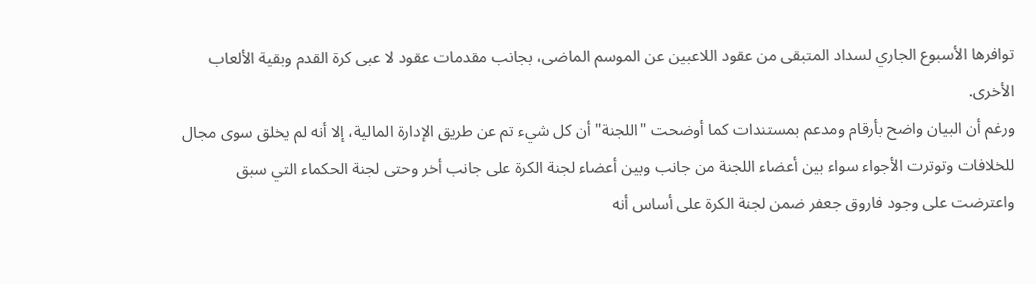توافرها الأسبوع الجاري لسداد المتبقى من عقود اللاعبين عن الموسم الماضى، بجانب مقدمات عقود لا عبى كرة القدم وبقية الألعاب الأخرى.
ورغم أن البيان واضح بأرقام ومدعم بمستندات كما أوضحت "اللجنة" أن كل شيء تم عن طريق الإدارة المالية، إلا أنه لم يخلق سوى مجال للخلافات وتوترت الأجواء سواء بين أعضاء اللجنة من جانب وبين أعضاء لجنة الكرة على جانب أخر وحتى لجنة الحكماء التي سبق واعترضت على وجود فاروق جعفر ضمن لجنة الكرة على أساس أنه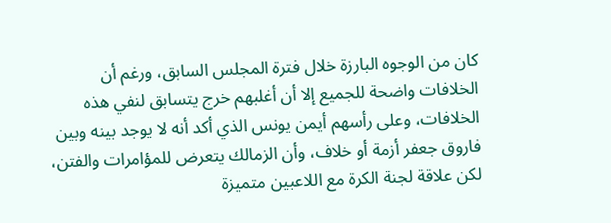كان من الوجوه البارزة خلال فترة المجلس السابق، ورغم أن الخلافات واضحة للجميع إلا أن أغلبهم خرج يتسابق لنفي هذه الخلافات، وعلى رأسهم أيمن يونس الذي أكد أنه لا يوجد بينه وبين فاروق جعفر أزمة أو خلاف، وأن الزمالك يتعرض للمؤامرات والفتن، لكن علاقة لجنة الكرة مع اللاعبين متميزة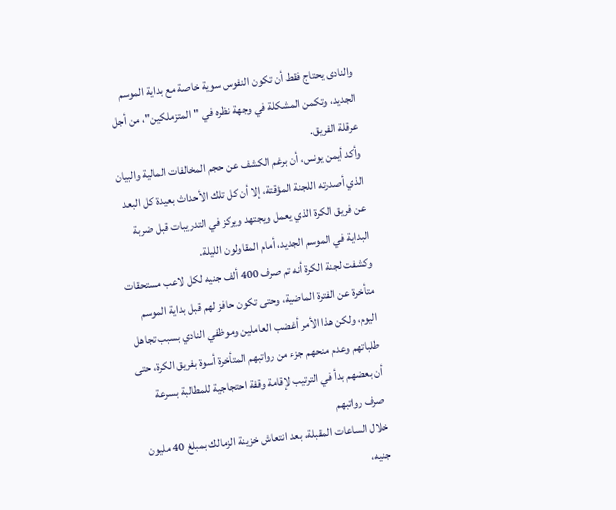والنادى يحتاج فقط أن تكون النفوس سوية خاصة مع بداية الموسم الجديد، وتكمن المشكلة في وجهة نظره في "المتزملكين"، من أجل عرقلة الفريق.
وأكد أيمن يونس، أن برغم الكشف عن حجم المخالفات المالية والبيان الذي أصدرته اللجنة المؤقتة، إلا أن كل تلك الأحداث بعيدة كل البعد عن فريق الكرة الذي يعمل ويجتهد ويركز في التدريبات قبل ضربة البداية في الموسم الجديد، أمام المقاولون الليلة.
وكشفت لجنة الكرة أنه تم صرف 400 ألف جنيه لكل لاعب مستحقات متأخرة عن الفترة الماضية، وحتى تكون حافز لهم قبل بداية الموسم اليوم، ولكن هذا الأمر أغضب العاملين وموظفي النادي بسبب تجاهل طلباتهم وعدم منحهم جزء من رواتبهم المتأخرة أسوة بفريق الكرة، حتى أن بعضهم بدأ في الترتيب لإقامة وقفة احتجاجية للمطالبة بسرعة صرف رواتبهم
خلال الساعات المقبلة، بعد انتعاش خزينة الزمالك بمبلغ 40 مليون جنيه،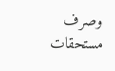وصرف مستحقات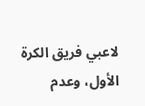لاعبي فريق الكرة الأول، وعدم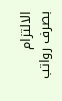الالتزام بصرف رواتب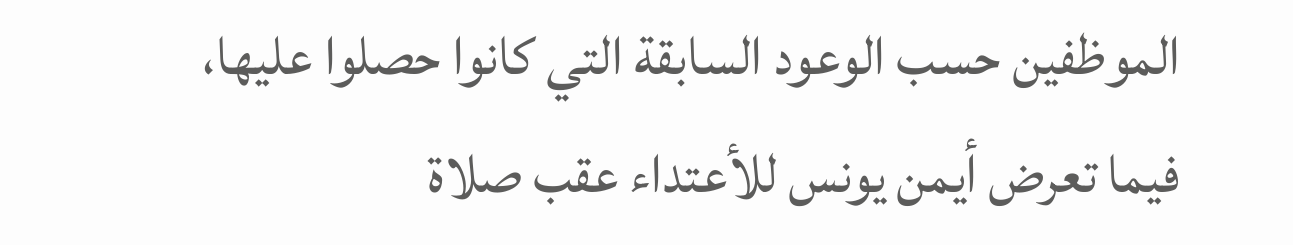الموظفين حسب الوعود السابقة التي كانوا حصلوا عليها، فيما تعرض أيمن يونس للأعتداء عقب صلاة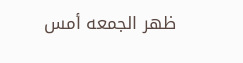ظهر الجمعه أمس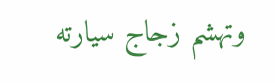وتهشم زجاج سيارته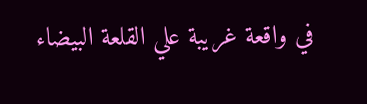في واقعة غريبة علي القلعة البيضاء